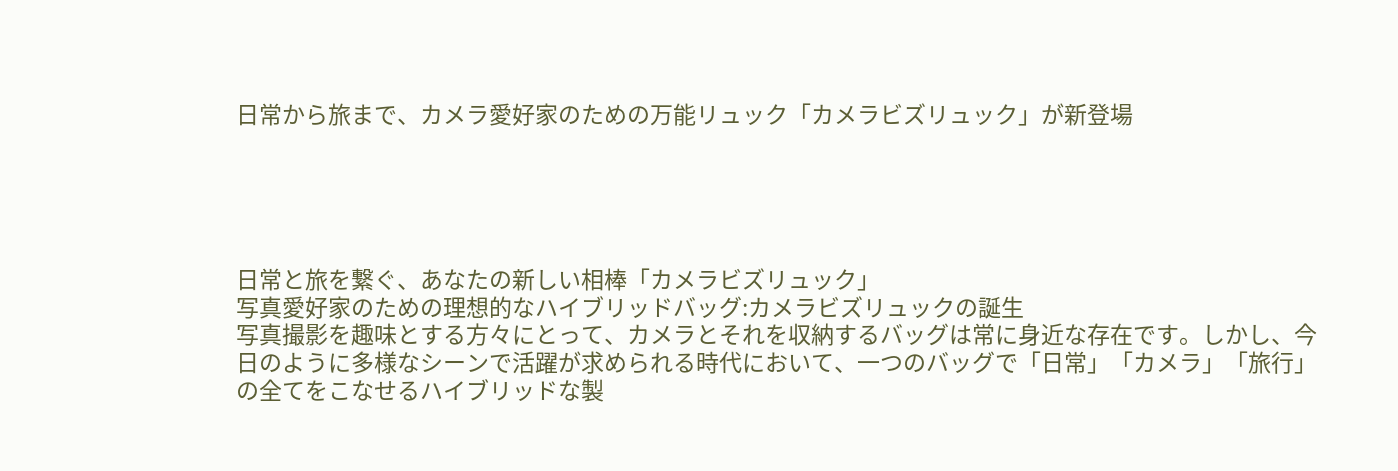日常から旅まで、カメラ愛好家のための万能リュック「カメラビズリュック」が新登場





日常と旅を繋ぐ、あなたの新しい相棒「カメラビズリュック」
写真愛好家のための理想的なハイブリッドバッグ:カメラビズリュックの誕生
写真撮影を趣味とする方々にとって、カメラとそれを収納するバッグは常に身近な存在です。しかし、今日のように多様なシーンで活躍が求められる時代において、一つのバッグで「日常」「カメラ」「旅行」の全てをこなせるハイブリッドな製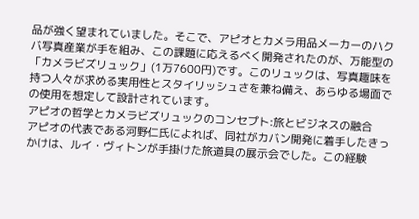品が強く望まれていました。そこで、アピオとカメラ用品メーカーのハクバ写真産業が手を組み、この課題に応えるべく開発されたのが、万能型の「カメラビズリュック」(1万7600円)です。このリュックは、写真趣味を持つ人々が求める実用性とスタイリッシュさを兼ね備え、あらゆる場面での使用を想定して設計されています。
アピオの哲学とカメラビズリュックのコンセプト:旅とビジネスの融合
アピオの代表である河野仁氏によれば、同社がカバン開発に着手したきっかけは、ルイ・ヴィトンが手掛けた旅道具の展示会でした。この経験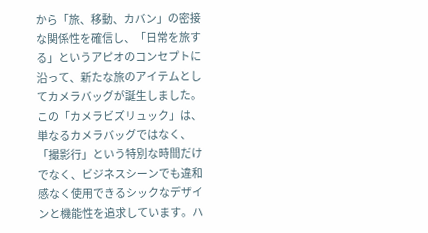から「旅、移動、カバン」の密接な関係性を確信し、「日常を旅する」というアピオのコンセプトに沿って、新たな旅のアイテムとしてカメラバッグが誕生しました。この「カメラビズリュック」は、単なるカメラバッグではなく、「撮影行」という特別な時間だけでなく、ビジネスシーンでも違和感なく使用できるシックなデザインと機能性を追求しています。ハ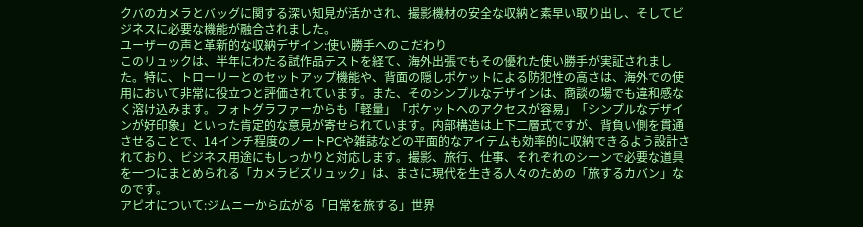クバのカメラとバッグに関する深い知見が活かされ、撮影機材の安全な収納と素早い取り出し、そしてビジネスに必要な機能が融合されました。
ユーザーの声と革新的な収納デザイン:使い勝手へのこだわり
このリュックは、半年にわたる試作品テストを経て、海外出張でもその優れた使い勝手が実証されました。特に、トローリーとのセットアップ機能や、背面の隠しポケットによる防犯性の高さは、海外での使用において非常に役立つと評価されています。また、そのシンプルなデザインは、商談の場でも違和感なく溶け込みます。フォトグラファーからも「軽量」「ポケットへのアクセスが容易」「シンプルなデザインが好印象」といった肯定的な意見が寄せられています。内部構造は上下二層式ですが、背負い側を貫通させることで、14インチ程度のノートPCや雑誌などの平面的なアイテムも効率的に収納できるよう設計されており、ビジネス用途にもしっかりと対応します。撮影、旅行、仕事、それぞれのシーンで必要な道具を一つにまとめられる「カメラビズリュック」は、まさに現代を生きる人々のための「旅するカバン」なのです。
アピオについて:ジムニーから広がる「日常を旅する」世界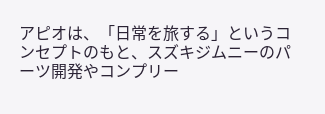アピオは、「日常を旅する」というコンセプトのもと、スズキジムニーのパーツ開発やコンプリー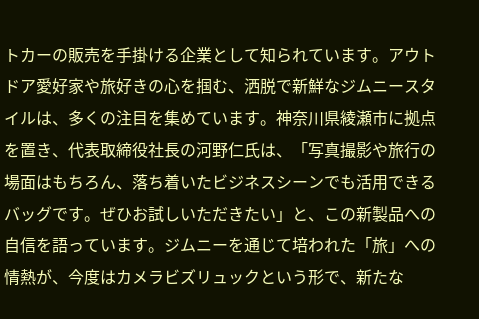トカーの販売を手掛ける企業として知られています。アウトドア愛好家や旅好きの心を掴む、洒脱で新鮮なジムニースタイルは、多くの注目を集めています。神奈川県綾瀬市に拠点を置き、代表取締役社長の河野仁氏は、「写真撮影や旅行の場面はもちろん、落ち着いたビジネスシーンでも活用できるバッグです。ぜひお試しいただきたい」と、この新製品への自信を語っています。ジムニーを通じて培われた「旅」への情熱が、今度はカメラビズリュックという形で、新たな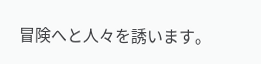冒険へと人々を誘います。